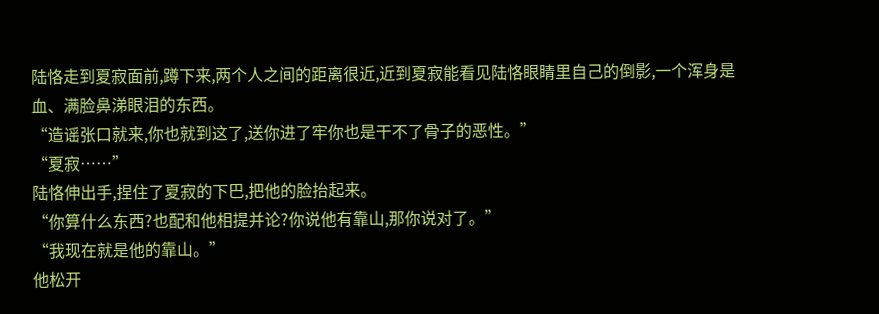陆恪走到夏寂面前,蹲下来,两个人之间的距离很近,近到夏寂能看见陆恪眼睛里自己的倒影,一个浑身是血、满脸鼻涕眼泪的东西。
“造谣张口就来,你也就到这了,送你进了牢你也是干不了骨子的恶性。”
“夏寂……”
陆恪伸出手,捏住了夏寂的下巴,把他的脸抬起来。
“你算什么东西?也配和他相提并论?你说他有靠山,那你说对了。”
“我现在就是他的靠山。”
他松开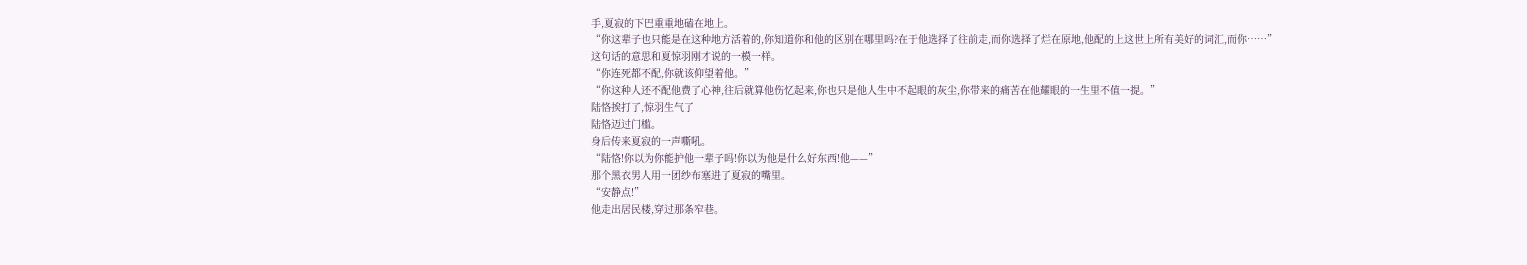手,夏寂的下巴重重地磕在地上。
“你这辈子也只能是在这种地方活着的,你知道你和他的区别在哪里吗?在于他选择了往前走,而你选择了烂在原地,他配的上这世上所有美好的词汇,而你……”
这句话的意思和夏惊羽刚才说的一模一样。
“你连死都不配,你就该仰望着他。”
“你这种人还不配他费了心神,往后就算他伤忆起来,你也只是他人生中不起眼的灰尘,你带来的痛苦在他耀眼的一生里不值一提。”
陆恪挨打了,惊羽生气了
陆恪迈过门槛。
身后传来夏寂的一声嘶吼。
“陆恪!你以为你能护他一辈子吗!你以为他是什么好东西!他——”
那个黑衣男人用一团纱布塞进了夏寂的嘴里。
“安静点!”
他走出居民楼,穿过那条窄巷。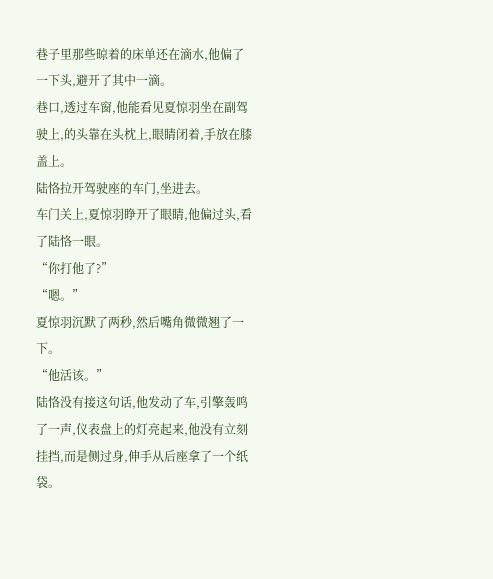巷子里那些晾着的床单还在滴水,他偏了一下头,避开了其中一滴。
巷口,透过车窗,他能看见夏惊羽坐在副驾驶上,的头靠在头枕上,眼睛闭着,手放在膝盖上。
陆恪拉开驾驶座的车门,坐进去。
车门关上,夏惊羽睁开了眼睛,他偏过头,看了陆恪一眼。
“你打他了?”
“嗯。”
夏惊羽沉默了两秒,然后嘴角微微翘了一下。
“他活该。”
陆恪没有接这句话,他发动了车,引擎轰鸣了一声,仪表盘上的灯亮起来,他没有立刻挂挡,而是侧过身,伸手从后座拿了一个纸袋。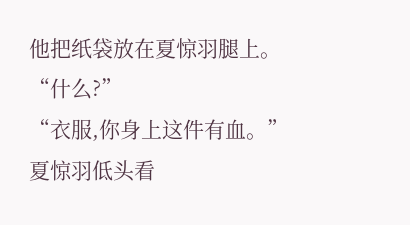他把纸袋放在夏惊羽腿上。
“什么?”
“衣服,你身上这件有血。”
夏惊羽低头看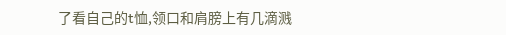了看自己的t恤,领口和肩膀上有几滴溅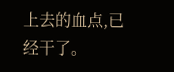上去的血点,已经干了。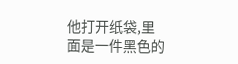他打开纸袋,里面是一件黑色的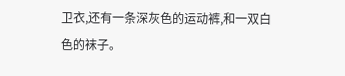卫衣,还有一条深灰色的运动裤,和一双白色的袜子。